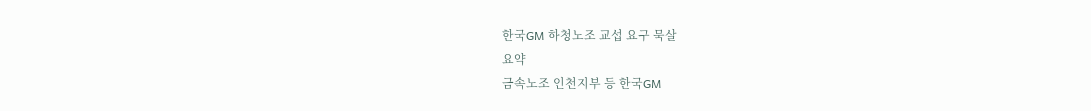한국GM 하청노조 교섭 요구 묵살
요약
금속노조 인천지부 등 한국GM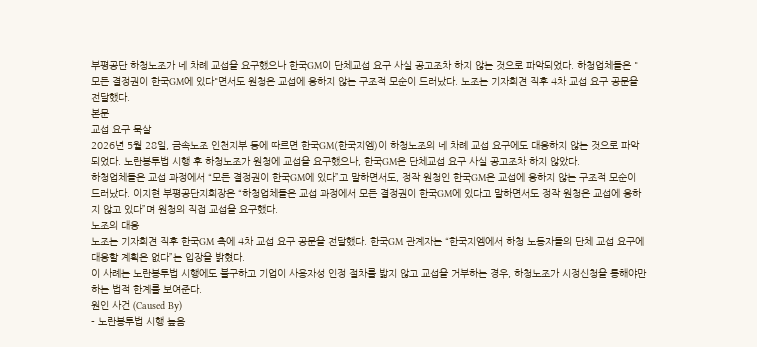부평공단 하청노조가 네 차례 교섭을 요구했으나 한국GM이 단체교섭 요구 사실 공고조차 하지 않는 것으로 파악되었다. 하청업체들은 "모든 결정권이 한국GM에 있다"면서도 원청은 교섭에 응하지 않는 구조적 모순이 드러났다. 노조는 기자회견 직후 4차 교섭 요구 공문을 전달했다.
본문
교섭 요구 묵살
2026년 5월 28일, 금속노조 인천지부 등에 따르면 한국GM(한국지엠)이 하청노조의 네 차례 교섭 요구에도 대응하지 않는 것으로 파악되었다. 노란봉투법 시행 후 하청노조가 원청에 교섭을 요구했으나, 한국GM은 단체교섭 요구 사실 공고조차 하지 않았다.
하청업체들은 교섭 과정에서 “모든 결정권이 한국GM에 있다”고 말하면서도, 정작 원청인 한국GM은 교섭에 응하지 않는 구조적 모순이 드러났다. 이지현 부평공단지회장은 “하청업체들은 교섭 과정에서 모든 결정권이 한국GM에 있다고 말하면서도 정작 원청은 교섭에 응하지 않고 있다”며 원청의 직접 교섭을 요구했다.
노조의 대응
노조는 기자회견 직후 한국GM 측에 4차 교섭 요구 공문을 전달했다. 한국GM 관계자는 “한국지엠에서 하청 노동자들의 단체 교섭 요구에 대응할 계획은 없다”는 입장을 밝혔다.
이 사례는 노란봉투법 시행에도 불구하고 기업이 사용자성 인정 절차를 밟지 않고 교섭을 거부하는 경우, 하청노조가 시정신청을 통해야만 하는 법적 한계를 보여준다.
원인 사건 (Caused By)
- 노란봉투법 시행 높음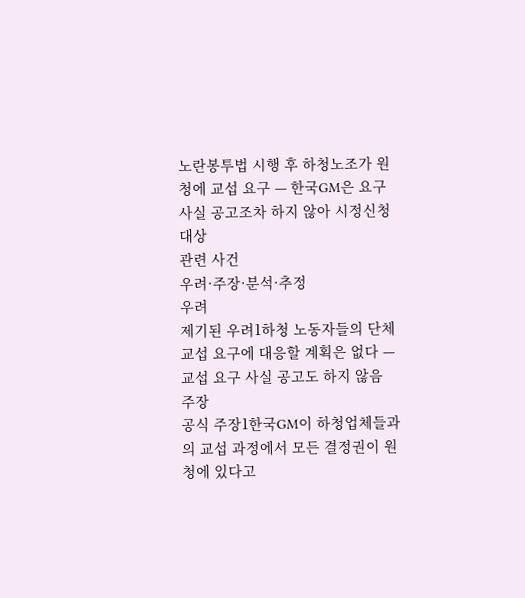노란봉투법 시행 후 하청노조가 원청에 교섭 요구 — 한국GM은 요구 사실 공고조차 하지 않아 시정신청 대상
관련 사건
우려·주장·분석·추정
우려
제기된 우려1하청 노동자들의 단체 교섭 요구에 대응할 계획은 없다 — 교섭 요구 사실 공고도 하지 않음
주장
공식 주장1한국GM이 하청업체들과의 교섭 과정에서 모든 결정권이 원청에 있다고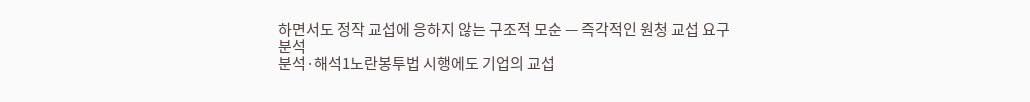하면서도 정작 교섭에 응하지 않는 구조적 모순 — 즉각적인 원청 교섭 요구
분석
분석·해석1노란봉투법 시행에도 기업의 교섭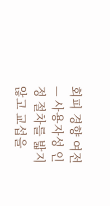회피 경향 여전 — 사용자성 인정 절차를 밟지 않고 교섭을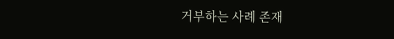거부하는 사례 존재